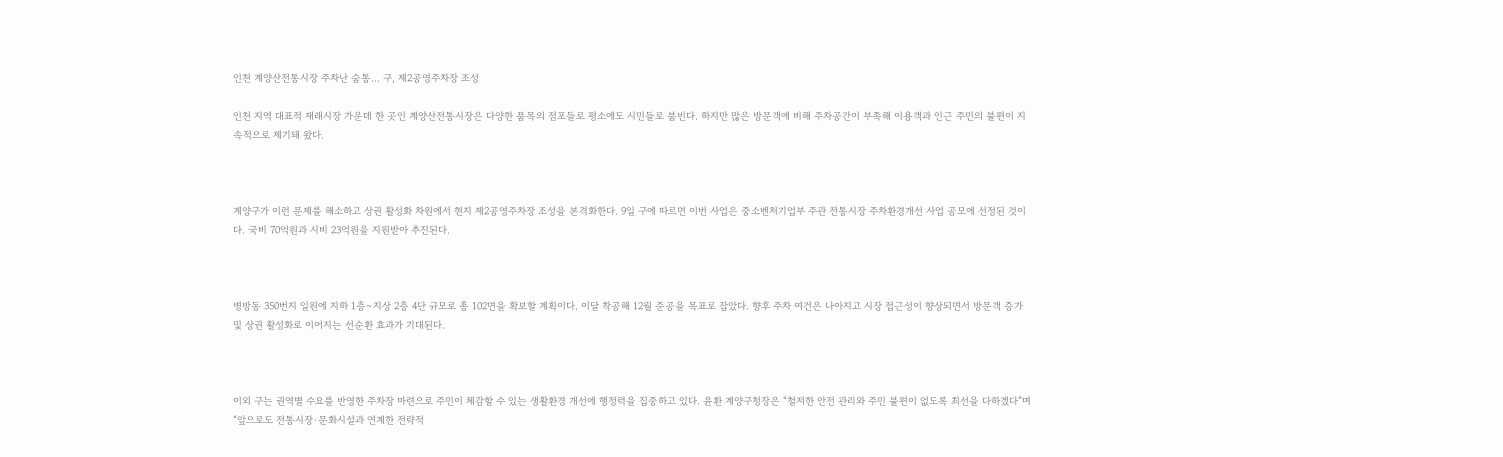인천 계양산전통시장 주차난 숨통… 구, 제2공영주차장 조성

인천 지역 대표적 재래시장 가운데 한 곳인 계양산전통시장은 다양한 품목의 점포들로 평소에도 시민들로 붐빈다. 하지만 많은 방문객에 비해 주차공간이 부족해 이용객과 인근 주민의 불편이 지속적으로 제기돼 왔다.



계양구가 이런 문제를 해소하고 상권 활성화 차원에서 현지 제2공영주차장 조성을 본격화한다. 9일 구에 따르면 이번 사업은 중소벤처기업부 주관 전통시장 주차환경개선 사업 공모에 선정된 것이다. 국비 70억원과 시비 23억원을 지원받아 추진된다.



병방동 350번지 일원에 지하 1층∼지상 2층 4단 규모로 총 102면을 확보할 계획이다. 이달 착공해 12월 준공을 목표로 잡았다. 향후 주차 여건은 나아지고 시장 접근성이 향상되면서 방문객 증가 및 상권 활성화로 이어지는 선순환 효과가 기대된다.



이외 구는 권역별 수요를 반영한 주차장 마련으로 주민이 체감할 수 있는 생활환경 개선에 행정력을 집중하고 있다. 윤환 계양구청장은 “철저한 안전 관리와 주민 불편이 없도록 최선을 다하겠다”며 “앞으로도 전통시장·문화시설과 연계한 전략적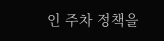인 주차 정책을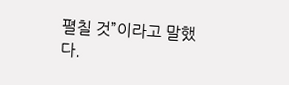펼칠 것”이라고 말했다.